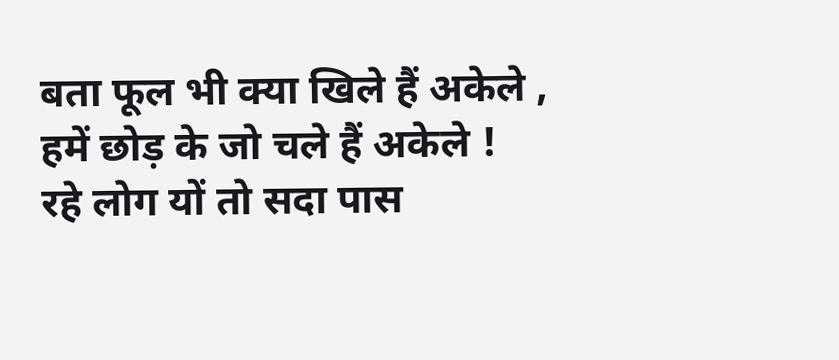बता फूल भी क्या खिले हैं अकेले ,
हमें छोड़ के जो चले हैं अकेले !
रहे लोग यों तो सदा पास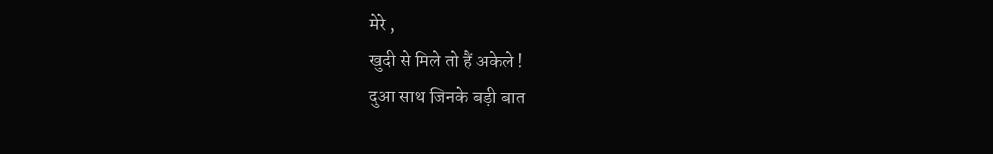मेरे ,
खुदी से मिले तो हैं अकेले !
दुआ साथ जिनके बड़ी बात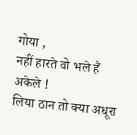गोया ,
नहीं हारते वो भले हैं अकेले !
लिया ठान तो क्या अधूरा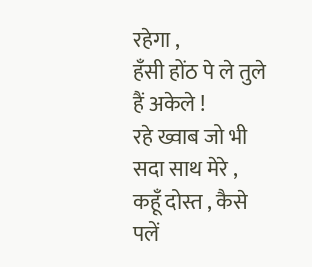रहेगा ,
हँसी होंठ पे ले तुले हैं अकेले !
रहे ख्वाब जो भी सदा साथ मेरे ,
कहूँ दोस्त , कैसे पलें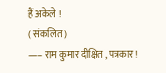हैं अकेले !
( संकलित )
—– राम कुमार दीक्षित , पत्रकार !